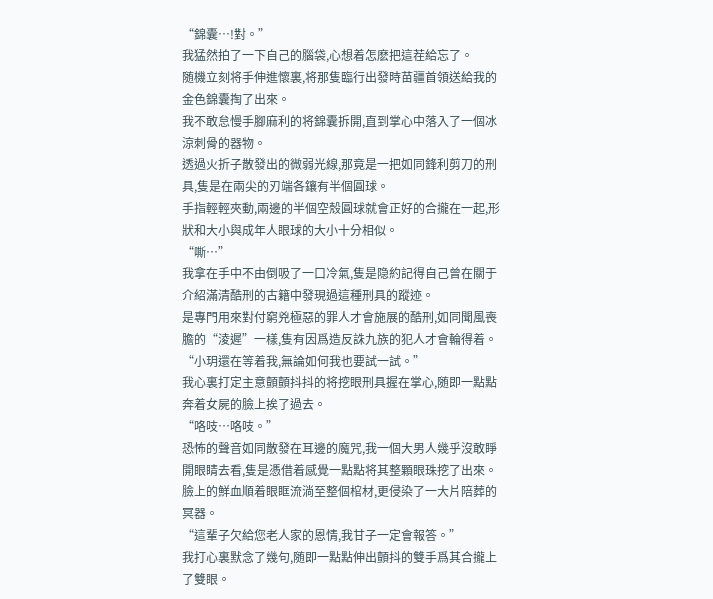“錦囊…!對。”
我猛然拍了一下自己的腦袋,心想着怎麽把這茬給忘了。
随機立刻将手伸進懷裏,将那隻臨行出發時苗疆首領送給我的金色錦囊掏了出來。
我不敢怠慢手腳麻利的将錦囊拆開,直到掌心中落入了一個冰涼刺骨的器物。
透過火折子散發出的微弱光線,那竟是一把如同鋒利剪刀的刑具,隻是在兩尖的刃端各鑲有半個圓球。
手指輕輕夾動,兩邊的半個空殼圓球就會正好的合攏在一起,形狀和大小與成年人眼球的大小十分相似。
“嘶…”
我拿在手中不由倒吸了一口冷氣,隻是隐約記得自己曾在關于介紹滿清酷刑的古籍中發現過這種刑具的蹤迹。
是專門用來對付窮兇極惡的罪人才會施展的酷刑,如同聞風喪膽的“淩遲”一樣,隻有因爲造反誅九族的犯人才會輪得着。
“小玥還在等着我,無論如何我也要試一試。”
我心裏打定主意顫顫抖抖的将挖眼刑具握在掌心,随即一點點奔着女屍的臉上挨了過去。
“咯吱…咯吱。”
恐怖的聲音如同散發在耳邊的魔咒,我一個大男人幾乎沒敢睜開眼睛去看,隻是憑借着感覺一點點将其整顆眼珠挖了出來。
臉上的鮮血順着眼眶流淌至整個棺材,更侵染了一大片陪葬的冥器。
“這輩子欠給您老人家的恩情,我甘子一定會報答。”
我打心裏默念了幾句,随即一點點伸出顫抖的雙手爲其合攏上了雙眼。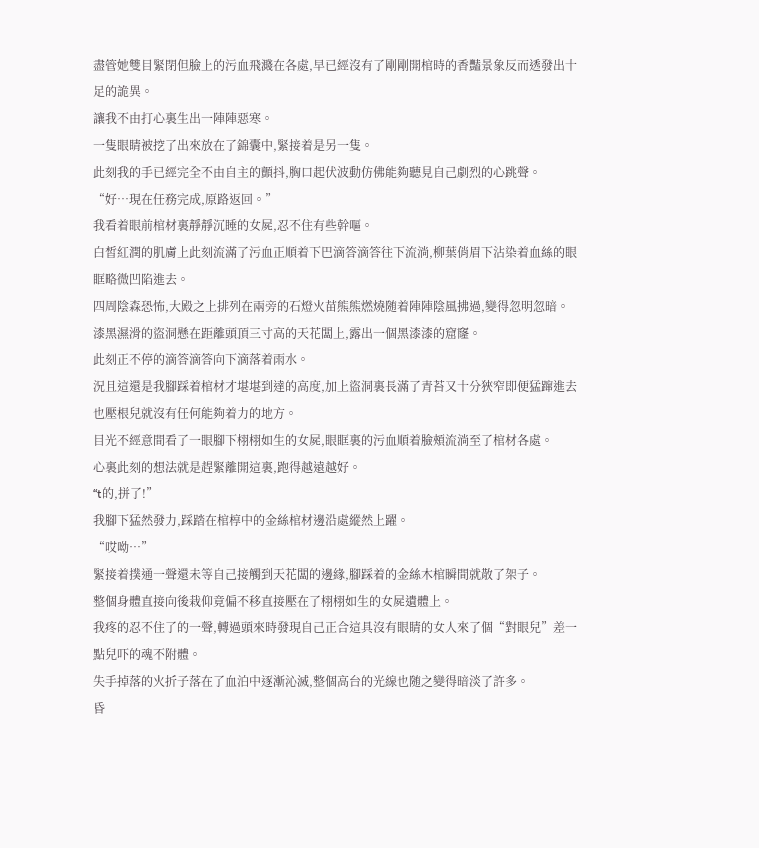盡管她雙目緊閉但臉上的污血飛濺在各處,早已經沒有了剛剛開棺時的香豔景象反而透發出十足的詭異。
讓我不由打心裏生出一陣陣惡寒。
一隻眼睛被挖了出來放在了錦囊中,緊接着是另一隻。
此刻我的手已經完全不由自主的顫抖,胸口起伏波動仿佛能夠聽見自己劇烈的心跳聲。
“好…現在任務完成,原路返回。”
我看着眼前棺材裏靜靜沉睡的女屍,忍不住有些幹嘔。
白皙紅潤的肌膚上此刻流滿了污血正順着下巴滴答滴答往下流淌,柳葉俏眉下沾染着血絲的眼眶略微凹陷進去。
四周陰森恐怖,大殿之上排列在兩旁的石燈火苗熊熊燃燒随着陣陣陰風拂過,變得忽明忽暗。
漆黑濕滑的盜洞懸在距離頭頂三寸高的天花闆上,露出一個黑漆漆的窟窿。
此刻正不停的滴答滴答向下滴落着雨水。
況且這還是我腳踩着棺材才堪堪到達的高度,加上盜洞裏長滿了青苔又十分狹窄即便猛蹿進去也壓根兒就沒有任何能夠着力的地方。
目光不經意間看了一眼腳下栩栩如生的女屍,眼眶裏的污血順着臉頰流淌至了棺材各處。
心裏此刻的想法就是趕緊離開這裏,跑得越遠越好。
“t的,拼了!”
我腳下猛然發力,踩踏在棺椁中的金絲棺材邊沿處縱然上躍。
“哎呦…”
緊接着撲通一聲還未等自己接觸到天花闆的邊緣,腳踩着的金絲木棺瞬間就散了架子。
整個身體直接向後栽仰竟偏不移直接壓在了栩栩如生的女屍遺體上。
我疼的忍不住了的一聲,轉過頭來時發現自己正合這具沒有眼睛的女人來了個“對眼兒”差一點兒吓的魂不附體。
失手掉落的火折子落在了血泊中逐漸沁滅,整個高台的光線也随之變得暗淡了許多。
昏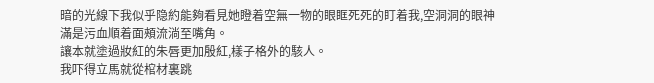暗的光線下我似乎隐約能夠看見她瞪着空無一物的眼眶死死的盯着我,空洞洞的眼神滿是污血順着面頰流淌至嘴角。
讓本就塗過妝紅的朱唇更加殷紅,樣子格外的駭人。
我吓得立馬就從棺材裏跳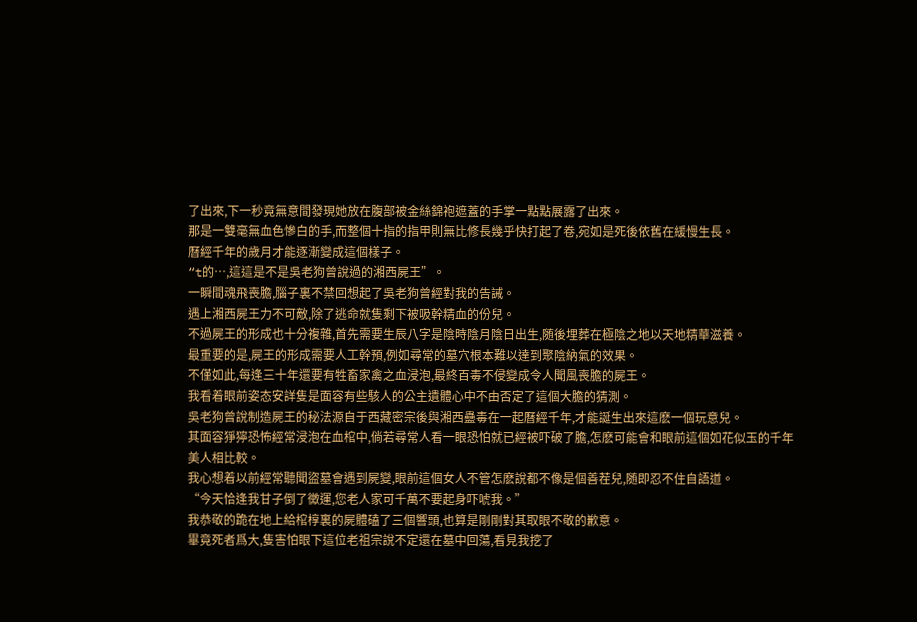了出來,下一秒竟無意間發現她放在腹部被金絲錦袍遮蓋的手掌一點點展露了出來。
那是一雙毫無血色慘白的手,而整個十指的指甲則無比修長幾乎快打起了卷,宛如是死後依舊在緩慢生長。
曆經千年的歲月才能逐漸變成這個樣子。
“t的…,這這是不是吳老狗曾說過的湘西屍王”。
一瞬間魂飛喪膽,腦子裏不禁回想起了吳老狗曾經對我的告誡。
遇上湘西屍王力不可敵,除了逃命就隻剩下被吸幹精血的份兒。
不過屍王的形成也十分複雜,首先需要生辰八字是陰時陰月陰日出生,随後埋葬在極陰之地以天地精華滋養。
最重要的是,屍王的形成需要人工幹預,例如尋常的墓穴根本難以達到聚陰納氣的效果。
不僅如此,每逢三十年還要有牲畜家禽之血浸泡,最終百毒不侵變成令人聞風喪膽的屍王。
我看着眼前姿态安詳隻是面容有些駭人的公主遺體心中不由否定了這個大膽的猜測。
吳老狗曾說制造屍王的秘法源自于西藏密宗後與湘西蠱毒在一起曆經千年,才能誕生出來這麽一個玩意兒。
其面容猙獰恐怖經常浸泡在血棺中,倘若尋常人看一眼恐怕就已經被吓破了膽,怎麽可能會和眼前這個如花似玉的千年美人相比較。
我心想着以前經常聽聞盜墓會遇到屍變,眼前這個女人不管怎麽說都不像是個善茬兒,随即忍不住自語道。
“今天恰逢我甘子倒了黴運,您老人家可千萬不要起身吓唬我。”
我恭敬的跪在地上給棺椁裏的屍體磕了三個響頭,也算是剛剛對其取眼不敬的歉意。
畢竟死者爲大,隻害怕眼下這位老祖宗說不定還在墓中回蕩,看見我挖了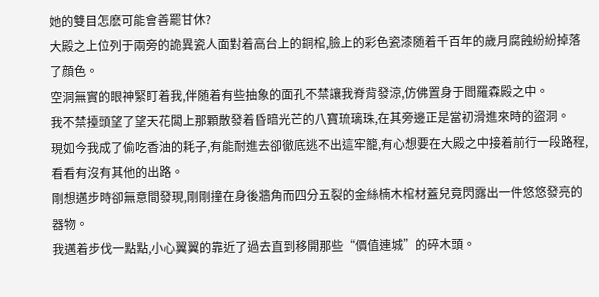她的雙目怎麽可能會善罷甘休?
大殿之上位列于兩旁的詭異瓷人面對着高台上的銅棺,臉上的彩色瓷漆随着千百年的歲月腐蝕紛紛掉落了顔色。
空洞無實的眼神緊盯着我,伴随着有些抽象的面孔不禁讓我脊背發涼,仿佛置身于閻羅森殿之中。
我不禁擡頭望了望天花闆上那顆散發着昏暗光芒的八寶琉璃珠,在其旁邊正是當初滑進來時的盜洞。
現如今我成了偷吃香油的耗子,有能耐進去卻徹底逃不出這牢籠,有心想要在大殿之中接着前行一段路程,看看有沒有其他的出路。
剛想邁步時卻無意間發現,剛剛撞在身後牆角而四分五裂的金絲楠木棺材蓋兒竟閃露出一件悠悠發亮的器物。
我邁着步伐一點點,小心翼翼的靠近了過去直到移開那些“價值連城”的碎木頭。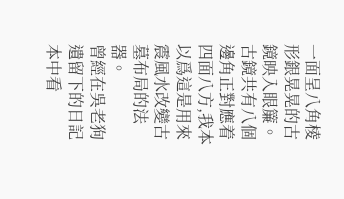一面呈八角棱形銀晃晃的古鏡映入眼簾。
古鏡共有八個邊角正對應着四面八方,我本以爲這是用來震風水改變古墓布局的法器。
曾經在吳老狗遺留下的日記本中看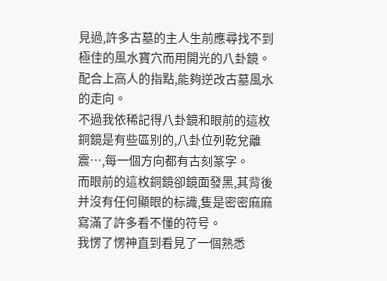見過,許多古墓的主人生前應尋找不到極佳的風水寶穴而用開光的八卦鏡。
配合上高人的指點,能夠逆改古墓風水的走向。
不過我依稀記得八卦鏡和眼前的這枚銅鏡是有些區别的,八卦位列乾兌離震…,每一個方向都有古刻篆字。
而眼前的這枚銅鏡卻鏡面發黑,其背後并沒有任何顯眼的标識,隻是密密麻麻寫滿了許多看不懂的符号。
我愣了愣神直到看見了一個熟悉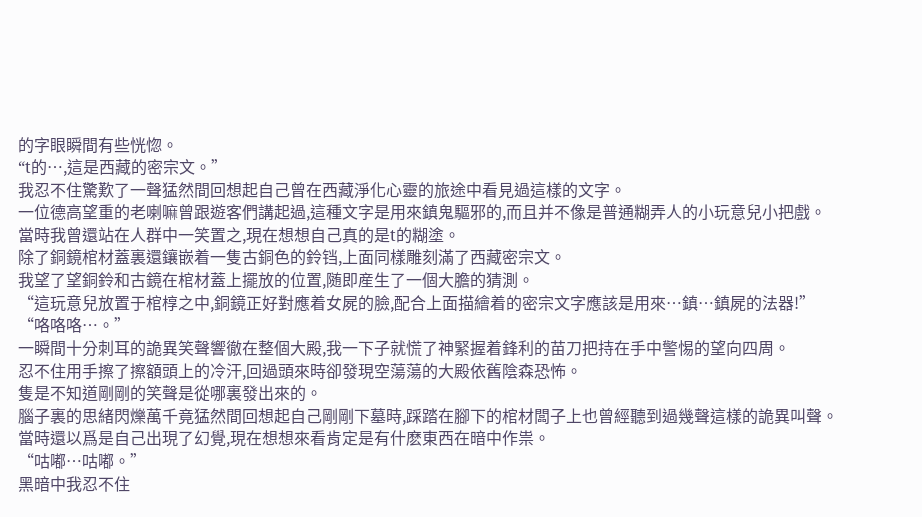的字眼瞬間有些恍惚。
“t的…,這是西藏的密宗文。”
我忍不住驚歎了一聲猛然間回想起自己曾在西藏淨化心靈的旅途中看見過這樣的文字。
一位德高望重的老喇嘛曾跟遊客們講起過,這種文字是用來鎮鬼驅邪的,而且并不像是普通糊弄人的小玩意兒小把戲。
當時我曾還站在人群中一笑置之,現在想想自己真的是t的糊塗。
除了銅鏡棺材蓋裏還鑲嵌着一隻古銅色的鈴铛,上面同樣雕刻滿了西藏密宗文。
我望了望銅鈴和古鏡在棺材蓋上擺放的位置,随即産生了一個大膽的猜測。
“這玩意兒放置于棺椁之中,銅鏡正好對應着女屍的臉,配合上面描繪着的密宗文字應該是用來…鎮…鎮屍的法器!”
“咯咯咯…。”
一瞬間十分刺耳的詭異笑聲響徹在整個大殿,我一下子就慌了神緊握着鋒利的苗刀把持在手中警惕的望向四周。
忍不住用手擦了擦額頭上的冷汗,回過頭來時卻發現空蕩蕩的大殿依舊陰森恐怖。
隻是不知道剛剛的笑聲是從哪裏發出來的。
腦子裏的思緒閃爍萬千竟猛然間回想起自己剛剛下墓時,踩踏在腳下的棺材闆子上也曾經聽到過幾聲這樣的詭異叫聲。
當時還以爲是自己出現了幻覺,現在想想來看肯定是有什麽東西在暗中作祟。
“咕嘟…咕嘟。”
黑暗中我忍不住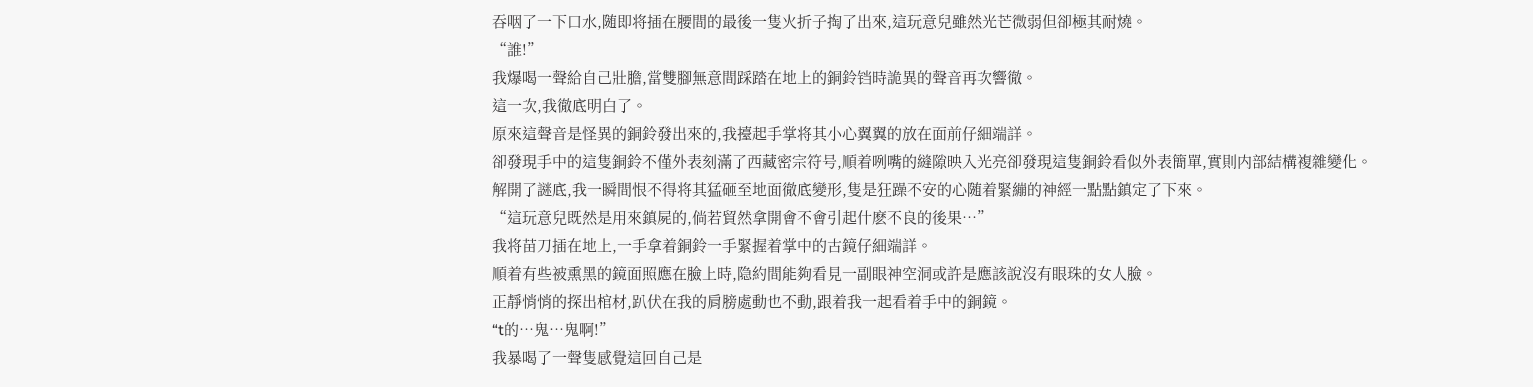吞咽了一下口水,随即将插在腰間的最後一隻火折子掏了出來,這玩意兒雖然光芒微弱但卻極其耐燒。
“誰!”
我爆喝一聲給自己壯膽,當雙腳無意間踩踏在地上的銅鈴铛時詭異的聲音再次響徹。
這一次,我徹底明白了。
原來這聲音是怪異的銅鈴發出來的,我擡起手掌将其小心翼翼的放在面前仔細端詳。
卻發現手中的這隻銅鈴不僅外表刻滿了西藏密宗符号,順着咧嘴的縫隙映入光亮卻發現這隻銅鈴看似外表簡單,實則内部結構複雜變化。
解開了謎底,我一瞬間恨不得将其猛砸至地面徹底變形,隻是狂躁不安的心随着緊繃的神經一點點鎮定了下來。
“這玩意兒既然是用來鎮屍的,倘若貿然拿開會不會引起什麽不良的後果…”
我将苗刀插在地上,一手拿着銅鈴一手緊握着掌中的古鏡仔細端詳。
順着有些被熏黑的鏡面照應在臉上時,隐約間能夠看見一副眼神空洞或許是應該說沒有眼珠的女人臉。
正靜悄悄的探出棺材,趴伏在我的肩膀處動也不動,跟着我一起看着手中的銅鏡。
“t的…鬼…鬼啊!”
我暴喝了一聲隻感覺這回自己是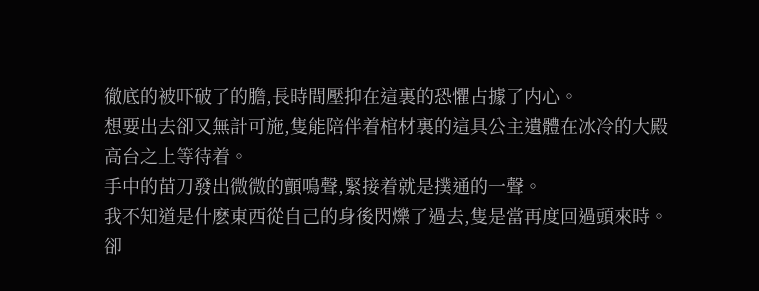徹底的被吓破了的膽,長時間壓抑在這裏的恐懼占據了内心。
想要出去卻又無計可施,隻能陪伴着棺材裏的這具公主遺體在冰冷的大殿高台之上等待着。
手中的苗刀發出微微的顫鳴聲,緊接着就是撲通的一聲。
我不知道是什麽東西從自己的身後閃爍了過去,隻是當再度回過頭來時。
卻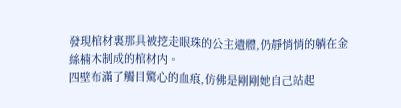發現棺材裏那具被挖走眼珠的公主遺體,仍靜悄悄的躺在金絲楠木制成的棺材内。
四壁布滿了觸目驚心的血痕,仿佛是剛剛她自己站起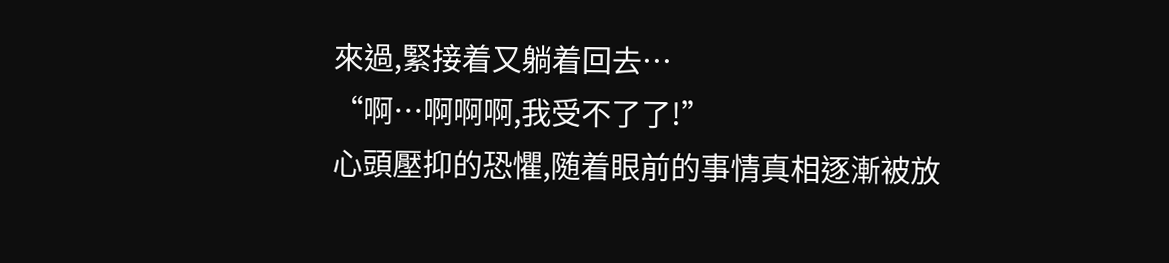來過,緊接着又躺着回去…
“啊…啊啊啊,我受不了了!”
心頭壓抑的恐懼,随着眼前的事情真相逐漸被放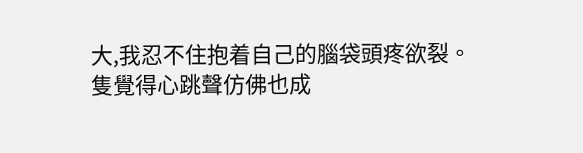大,我忍不住抱着自己的腦袋頭疼欲裂。
隻覺得心跳聲仿佛也成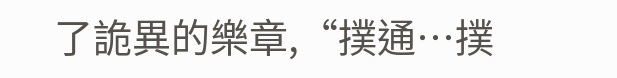了詭異的樂章,“撲通…撲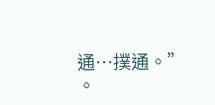通…撲通。”
。